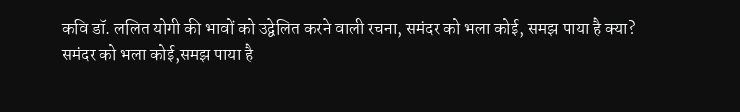कवि डॉ. ललित योगी की भावों को उद्वेलित करने वाली रचना, समंदर को भला कोई, समझ पाया है क्या?
समंदर को भला कोई,समझ पाया है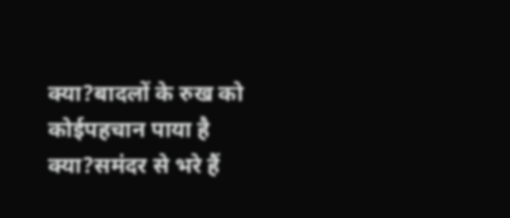क्या?बादलों के रुख को कोईपहचान पाया है क्या?समंदर से भरे हैं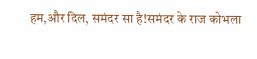हम,और दिल, समंदर सा है!समंदर के राज कोभला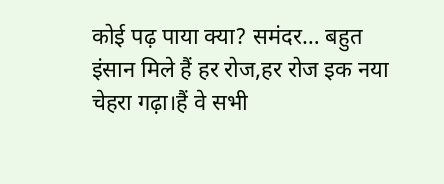कोई पढ़ पाया क्या? समंदर… बहुत इंसान मिले हैं हर रोज,हर रोज इक नया चेहरा गढ़ा।हैं वे सभी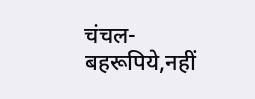चंचल-बहरूपिये,नहीं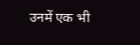उनमें एक भी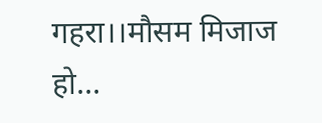गहरा।।मौसम मिजाज हो…